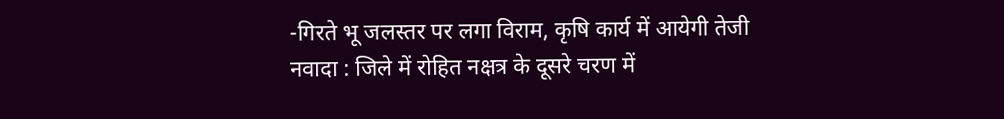-गिरते भू जलस्तर पर लगा विराम, कृषि कार्य में आयेगी तेजी
नवादा : जिले में रोहित नक्षत्र के दूसरे चरण में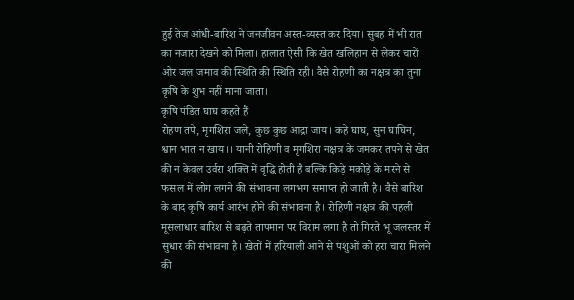हुई तेज आंधी-बारिश ने जनजीवन अस्त-व्यस्त कर दिया। सुबह में भी रात का नजारा देखने को मिला। हालात ऐसी कि खेत खलिहान से लेकर चारों ओर जल जमाव की स्थिति की स्थिति रही। वैसे रोहणी का नक्षत्र का तुना कृषि के शुभ नहीं माना जाता।
कृषि पंडित घाघ कहते हैं
रोहण तपे, मृगशिरा जले, कुछ कुछ आद्रा जाय। कहे घाघ, सुन घाघिन, श्वान भात न खाय।। यानी रोहिणी व मृगशिरा नक्षत्र के जमकर तपने से खेत की न केवल उर्वरा शक्ति में वृद्धि होती है बल्कि किड़े मकोड़े के मरने से फसल में लोग लगने की संभावना लगभग समाप्त हो जाती है। वैसे बारिश के बाद कृषि कार्य आरंभ होने की संभावना है। रोहिणी नक्षत्र की पहली मूसलाधार बारिश से बढ़ते तापमान पर विराम लगा है तो गिरते भू जलस्तर में सुधार की संभावना है। खेतों में हरियाली आने से पशुओं को हरा चारा मिलने की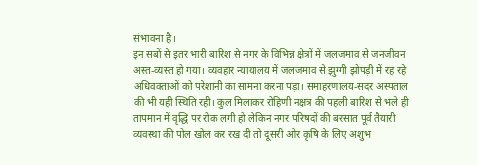संभावना है।
इन सबों से इतर भारी बारिश से नगर के विभिन्न क्षेत्रों में जलजमाव से जनजीवन अस्त-व्यस्त हो गया। व्यवहार न्यायालय में जलजमाव से झुग्गी झोपड़ी में रह रहे अधिवक्ताओं को परेशानी का सामना करना पड़ा। समाहरणालय-सदर अस्पताल की भी यही स्थिति रही। कुल मिलाकर रोहिणी नक्षत्र की पहली बारिश से भले ही तापमान में वृद्धि पर रोक लगी हो लेकिन नगर परिषदों की बरसात पूर्व तैयारी व्यवस्था की पोल खोल कर रख दी तो दूसरी ओर कृषि के लिए अशुभ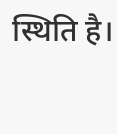स्थिति है।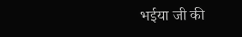भईया जी की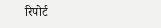रिपोर्ट